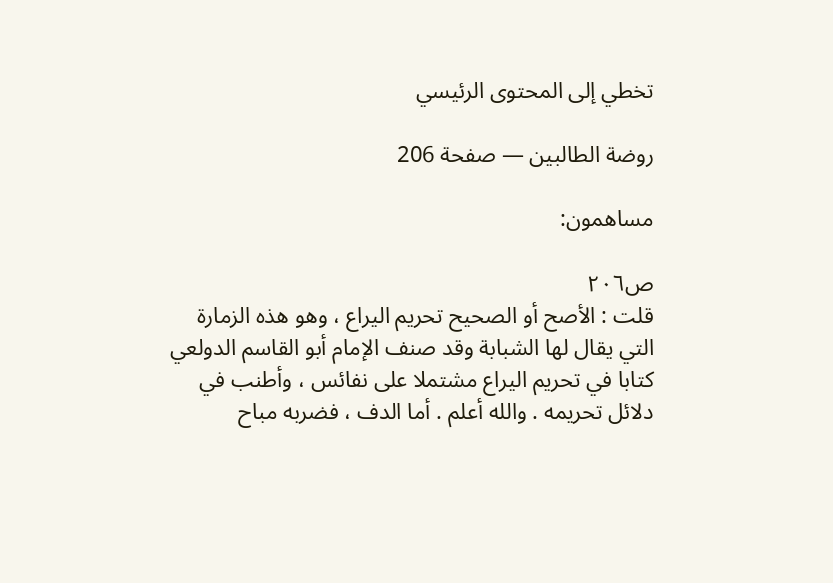تخطي إلى المحتوى الرئيسي

روضة الطالبين — صفحة 206

مساهمون:

ص٢٠٦
قلت : الأصح أو الصحيح تحريم اليراع ، وهو هذه الزمارة التي يقال لها الشبابة وقد صنف الإمام أبو القاسم الدولعي كتابا في تحريم اليراع مشتملا على نفائس ، وأطنب في دلائل تحريمه . والله أعلم . أما الدف ، فضربه مباح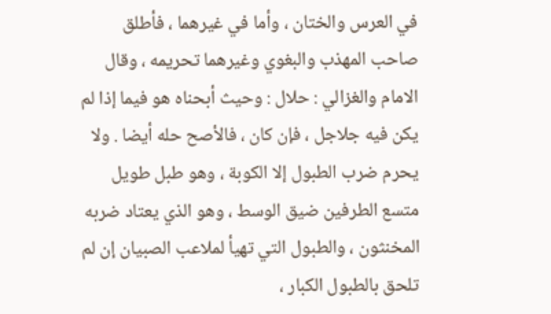في العرس والختان ، وأما في غيرهما ، فأطلق صاحب المهذب والبغوي وغيرهما تحريمه ، وقال الامام والغزالي : حلال : وحيث أبحناه هو فيما إذا لم يكن فيه جلاجل ، فإن كان ، فالأصح حله أيضا . ولا يحرم ضرب الطبول إلا الكوبة ، وهو طبل طويل متسع الطرفين ضيق الوسط ، وهو الذي يعتاد ضربه المخنثون ، والطبول التي تهيأ لملاعب الصبيان إن لم تلحق بالطبول الكبار ،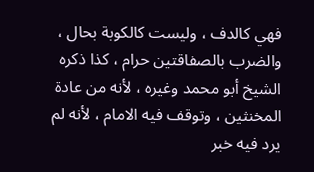فهي كالدف ، وليست كالكوبة بحال ، والضرب بالصفاقتين حرام ، كذا ذكره الشيخ أبو محمد وغيره ، لأنه من عادة المخنثين ، وتوقف فيه الامام ، لأنه لم يرد فيه خبر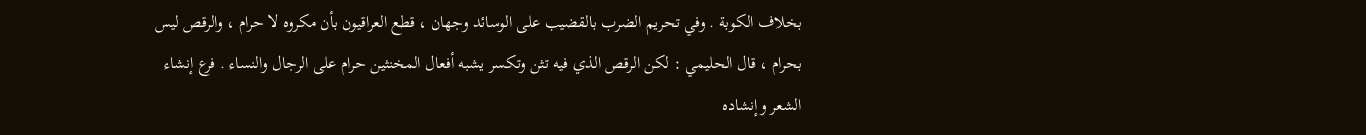بخلاف الكوبة . وفي تحريم الضرب بالقضيب على الوسائد وجهان ، قطع العراقيون بأن مكروه لا حرام ، والرقص ليس بحرام ، قال الحليمي : لكن الرقص الذي فيه تثن وتكسر يشبه أفعال المخنثين حرام على الرجال والنساء . فرع إنشاء الشعر وإنشاده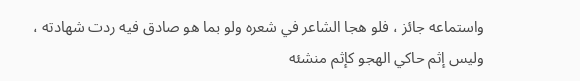واستماعه جائز ، فلو هجا الشاعر في شعره ولو بما هو صادق فيه ردت شهادته ، وليس إثم حاكي الهجو كإثم منشئه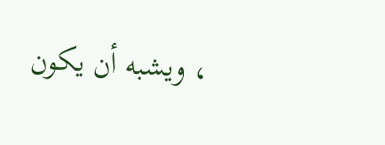، ويشبه أن يكون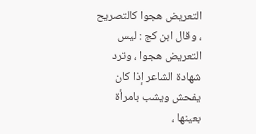التعريض هجوا كالتصريح ، وقال ابن كج : ليس التعريض هجوا ، وترد شهادة الشاعر إذا كان يفحش ويشب بامرأة بعينها ،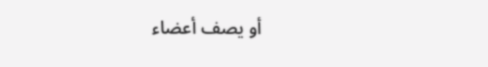أو يصف أعضاء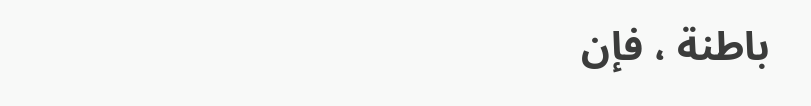باطنة ، فإن